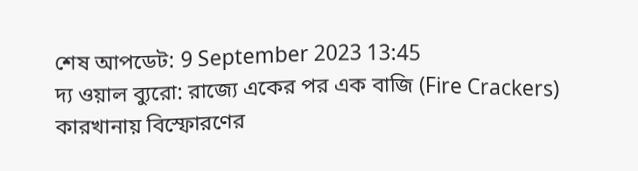শেষ আপডেট: 9 September 2023 13:45
দ্য ওয়াল ব্যুরো: রাজ্যে একের পর এক বাজি (Fire Crackers) কারখানায় বিস্ফোরণের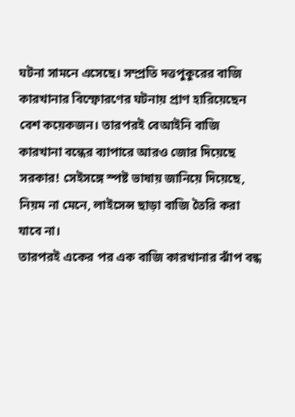ঘটনা সামনে এসেছে। সম্প্রতি দত্তপুকুরের বাজি কারখানার বিস্ফোরণের ঘটনায় প্রাণ হারিয়েছেন বেশ কয়েকজন। তারপরই বেআইনি বাজি কারখানা বন্ধের ব্যাপারে আরও জোর দিয়েছে সরকার! সেইসঙ্গে স্পষ্ট ভাষায় জানিয়ে দিয়েছে, নিয়ম না মেনে, লাইসেন্স ছাড়া বাজি তৈরি করা যাবে না।
তারপরই একের পর এক বাজি কারখানার ঝাঁপ বন্ধ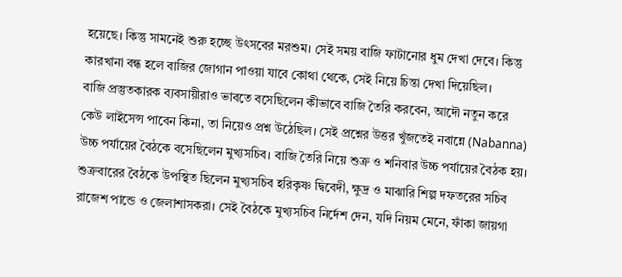হয়েছে। কিন্তু সামনেই শুরু হচ্ছে উৎসবের মরশুম। সেই সময় বাজি ফাটানোর ধুম দেখা দেবে। কিন্তু কারখানা বন্ধ হলে বাজির জোগান পাওয়া যাবে কোথা থেকে, সেই নিয়ে চিন্তা দেখা দিয়েছিল।
বাজি প্রস্তুতকারক ব্যবসায়ীরাও ভাবতে বসেছিলেন কীভাবে বাজি তৈরি করবেন, আদৌ নতুন করে কেউ লাইসেন্স পাবেন কিনা, তা নিয়েও প্রশ্ন উঠেছিল। সেই প্রশ্নের উত্তর খুঁজতেই নবান্নে (Nabanna) উচ্চ পর্যায়ের বৈঠকে বসেছিলেন মুখ্যসচিব। বাজি তৈরি নিয়ে শুক্র ও শনিবার উচ্চ পর্যায়ের বৈঠক হয়।
শুক্রবারের বৈঠকে উপস্থিত ছিলেন মুখ্যসচিব হরিকৃষ্ণ দ্বিবেদী, ক্ষুদ্র ও মাঝারি শিল্প দফতরের সচিব রাজেশ পান্ডে ও জেলাশাসকরা। সেই বৈঠকে মুখ্যসচিব নির্দেশ দেন, যদি নিয়ম মেনে, ফাঁকা জায়গা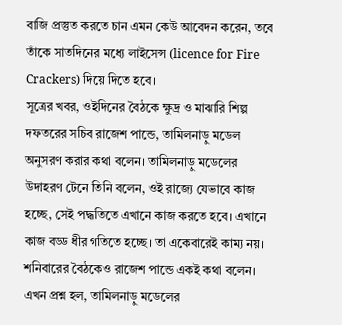বাজি প্রস্তুত করতে চান এমন কেউ আবেদন করেন, তবে তাঁকে সাতদিনের মধ্যে লাইসেন্স (licence for Fire Crackers) দিয়ে দিতে হবে।
সূত্রের খবর, ওইদিনের বৈঠকে ক্ষুদ্র ও মাঝারি শিল্প দফতরের সচিব রাজেশ পান্ডে, তামিলনাড়ু মডেল অনুসরণ করার কথা বলেন। তামিলনাড়ু মডেলের উদাহরণ টেনে তিনি বলেন, ওই রাজ্যে যেভাবে কাজ হচ্ছে, সেই পদ্ধতিতে এখানে কাজ করতে হবে। এখানে কাজ বড্ড ধীর গতিতে হচ্ছে। তা একেবারেই কাম্য নয়। শনিবারের বৈঠকেও রাজেশ পান্ডে একই কথা বলেন।
এখন প্রশ্ন হল, তামিলনাড়ু মডেলের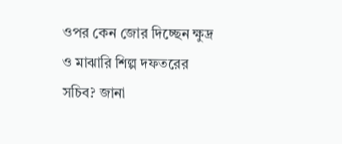ওপর কেন জোর দিচ্ছেন ক্ষুদ্র ও মাঝারি শিল্প দফতরের সচিব? জানা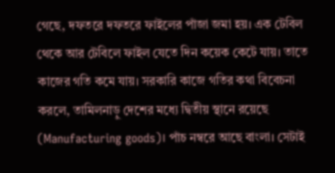গেছে, দফতরে দফতরে ফাইলের পাঁজা জমা হয়। এক টেবিল থেকে আর টেবিলে ফাইল যেতে দিন কয়েক কেটে যায়। তাতে কাজের গতি কমে যায়। সরকারি কাজে গতির কথা বিবেচনা করলে, তামিলনাড়ু দেশের মধ্যে দ্বিতীয় স্থানে রয়েছে (Manufacturing goods)। পাঁচ নম্বরে আছে বাংলা। সেটাই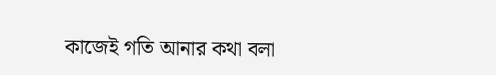কাজেই গতি আনার কথা বলা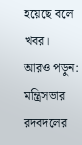হয়েছে বলে খবর।
আরও পড়ুন: মন্ত্রিসভার রদবদলের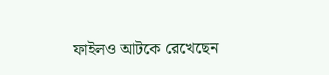ফাইলও আটকে রেখেছেন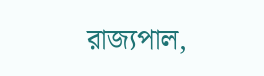রাজ্যপাল,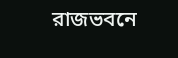রাজভবনে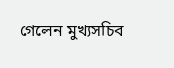গেলেন মুখ্যসচিব